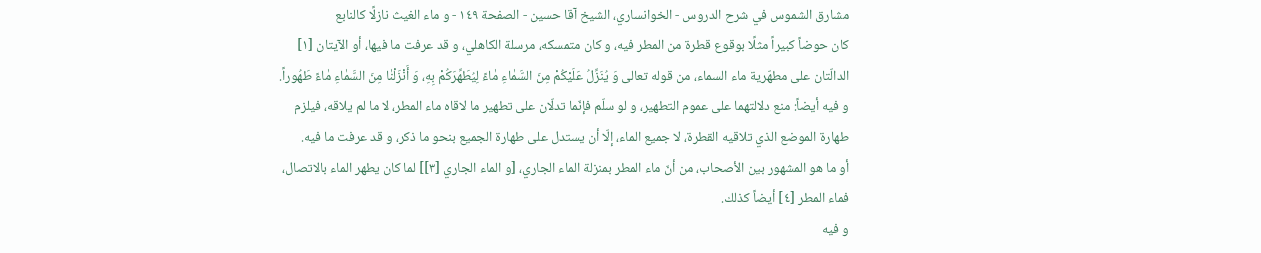مشارق الشموس في شرح الدروس - الخوانساري، الشيخ آقا حسين - الصفحة ١٤٩ - و ماء الغيث نازلًا كالنابع
كان حوضاً كبيراً مثلًا بوقوع قطرة من المطر فيه، و كان متمسكه، مرسلة الكاهلي، و قد عرفت ما فيها، أو الآيتان [١] الدالّتان على مطهّرية ماء السماء، من قوله تعالى وَ يُنَزِّلُ عَلَيْكُمْ مِنَ السَّمٰاءِ مٰاءً لِيُطَهِّرَكُمْ بِهِ، وَ أَنْزَلْنٰا مِنَ السَّمٰاءِ مٰاءً طَهُوراً.
و فيه أيضاً: منع دلالتهما على عموم التطهير، و لو سلّم فإنّما تدلّان على تطهير ما لاقاه ماء المطر، لا ما لم يلاقه، فيلزم طهارة الموضع الذي تلاقيه القطرة، لا جميع الماء، إلّا أن يستدل على طهارة الجميع بنحو ما ذكر، و قد عرفت ما فيه.
أو ما هو المشهور بين الأصحاب، من أنّ ماء المطر بمنزلة الماء الجاري، [و الماء الجاري [٣]] لما كان يطهر الماء بالاتصال، فماء المطر [٤] أيضاً كذلك.
و فيه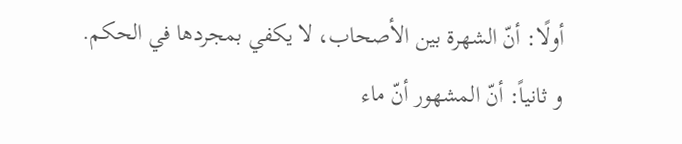أولًا: أنّ الشهرة بين الأصحاب، لا يكفي بمجردها في الحكم.
و ثانياً: أنّ المشهور أنّ ماء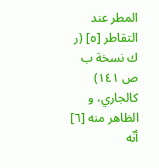المطر عند التقاطر [٥] (ر ك نسخة ب ص ١٤١) كالجاري، و الظاهر منه [٦] أنّه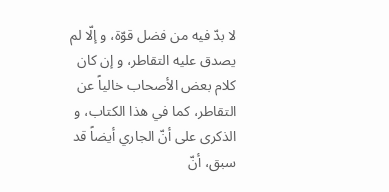لا بدّ فيه من فضل قوّة، و إلّا لم يصدق عليه التقاطر، و إن كان كلام بعض الأصحاب خالياً عن التقاطر، كما في هذا الكتاب، و الذكرى على أنّ الجاري أيضاً قد سبق، أنّ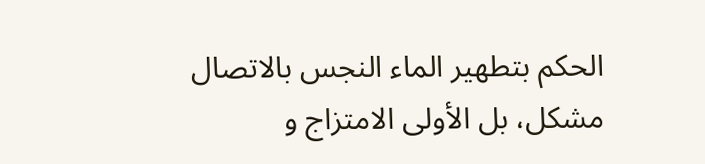الحكم بتطهير الماء النجس بالاتصال مشكل، بل الأولى الامتزاج و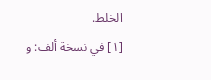الخلط.
[١] في نسخة ألف: و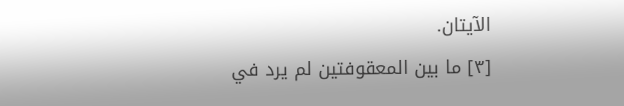الآيتان.
[٣] ما بين المعقوفتين لم يرد في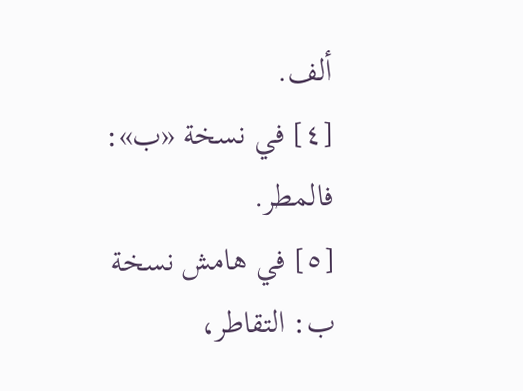ألف.
[٤] في نسخة «ب»: فالمطر.
[٥] في هامش نسخة ب: التقاطر،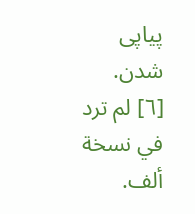پياپى شدن.
[٦] لم ترد في نسخة ألف.